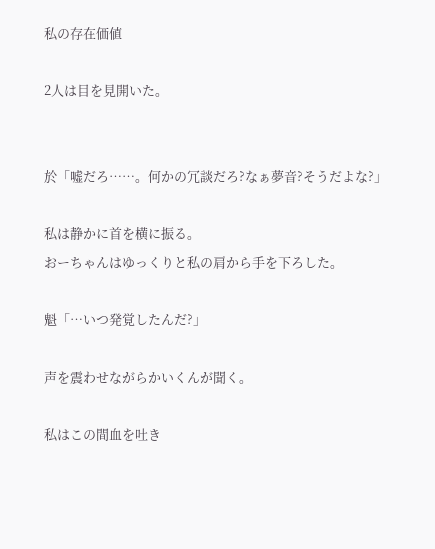私の存在価値

2人は目を見開いた。


於「嘘だろ……。何かの冗談だろ?なぁ夢音?そうだよな?」

私は静かに首を横に振る。
おーちゃんはゆっくりと私の肩から手を下ろした。

魁「…いつ発覚したんだ?」

声を震わせながらかいくんが聞く。

私はこの間血を吐き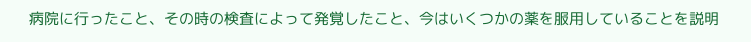病院に行ったこと、その時の検査によって発覚したこと、今はいくつかの薬を服用していることを説明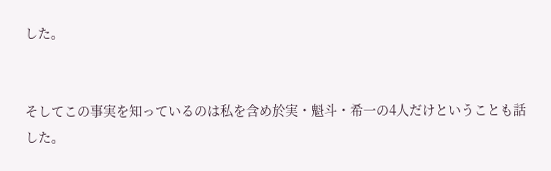した。


そしてこの事実を知っているのは私を含め於実・魁斗・希一の4人だけということも話した。